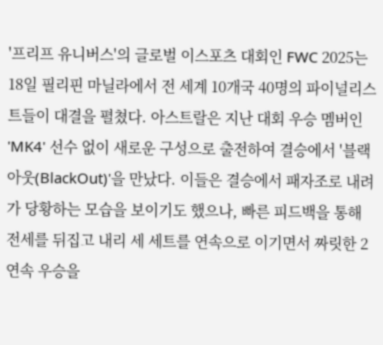'프리프 유니버스'의 글로벌 이스포츠 대회인 FWC 2025는 18일 필리핀 마닐라에서 전 세계 10개국 40명의 파이널리스트들이 대결을 펼쳤다. 아스트랄은 지난 대회 우승 멤버인 'MK4' 선수 없이 새로운 구성으로 출전하여 결승에서 '블랙아웃(BlackOut)'을 만났다. 이들은 결승에서 패자조로 내려가 당황하는 모습을 보이기도 했으나, 빠른 피드백을 통해 전세를 뒤집고 내리 세 세트를 연속으로 이기면서 짜릿한 2연속 우승을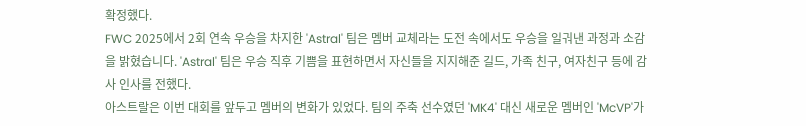확정했다.
FWC 2025에서 2회 연속 우승을 차지한 'Astral' 팀은 멤버 교체라는 도전 속에서도 우승을 일궈낸 과정과 소감을 밝혔습니다. 'Astral' 팀은 우승 직후 기쁨을 표현하면서 자신들을 지지해준 길드, 가족 친구, 여자친구 등에 감사 인사를 전했다.
아스트랄은 이번 대회를 앞두고 멤버의 변화가 있었다. 팀의 주축 선수였던 'MK4' 대신 새로운 멤버인 'McVP'가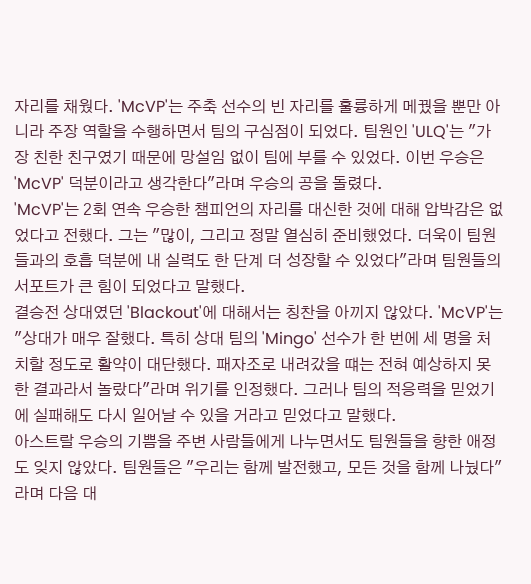자리를 채웠다. 'McVP'는 주축 선수의 빈 자리를 훌륭하게 메꿨을 뿐만 아니라 주장 역할을 수행하면서 팀의 구심점이 되었다. 팀원인 'ULQ'는 "가장 친한 친구였기 때문에 망설임 없이 팀에 부를 수 있었다. 이번 우승은 'McVP' 덕분이라고 생각한다"라며 우승의 공을 돌렸다.
'McVP'는 2회 연속 우승한 챔피언의 자리를 대신한 것에 대해 압박감은 없었다고 전했다. 그는 "많이, 그리고 정말 열심히 준비했었다. 더욱이 팀원들과의 호흡 덕분에 내 실력도 한 단계 더 성장할 수 있었다"라며 팀원들의 서포트가 큰 힘이 되었다고 말했다.
결승전 상대였던 'Blackout'에 대해서는 칭찬을 아끼지 않았다. 'McVP'는 "상대가 매우 잘했다. 특히 상대 팀의 'Mingo' 선수가 한 번에 세 명을 처치할 정도로 활약이 대단했다. 패자조로 내려갔을 떄는 전혀 예상하지 못한 결과라서 놀랐다"라며 위기를 인정했다. 그러나 팀의 적응력을 믿었기에 실패해도 다시 일어날 수 있을 거라고 믿었다고 말했다.
아스트랄 우승의 기쁨을 주변 사람들에게 나누면서도 팀원들을 향한 애정도 잊지 않았다. 팀원들은 "우리는 함께 발전했고, 모든 것을 함께 나눴다"라며 다음 대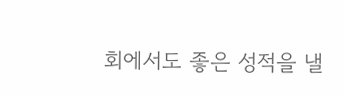회에서도 좋은 성적을 낼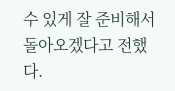수 있게 잘 준비해서 돌아오겠다고 전했다.